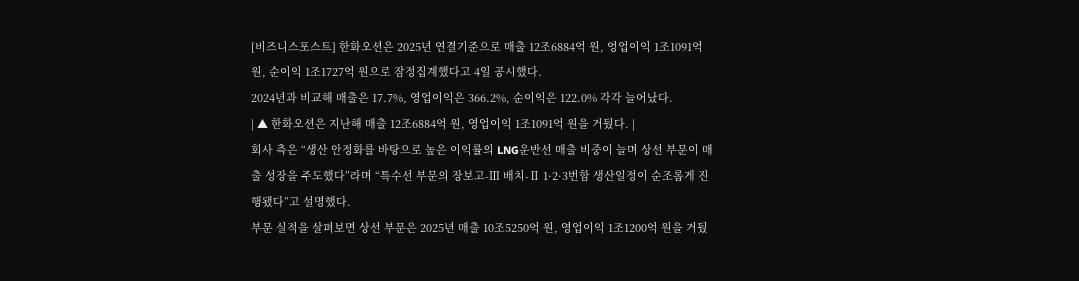[비즈니스포스트] 한화오션은 2025년 연결기준으로 매출 12조6884억 원, 엉업이익 1조1091억 원, 순이익 1조1727억 원으로 잠정집계했다고 4일 공시했다.
2024년과 비교해 매출은 17.7%, 영업이익은 366.2%, 순이익은 122.0% 각각 늘어났다.
| ▲ 한화오션은 지난해 매출 12조6884억 원, 영업이익 1조1091억 원을 거뒀다. |
회사 측은 “생산 안정화를 바탕으로 높은 이익률의 LNG운반선 매출 비중이 늘며 상선 부문이 매출 성장을 주도했다”라며 “특수선 부문의 장보고-Ⅲ 배치-Ⅱ 1·2·3번함 생산일정이 순조롭게 진행됐다”고 설명했다.
부문 실적을 살펴보면 상선 부문은 2025년 매출 10조5250억 원, 영업이익 1조1200억 원을 거뒀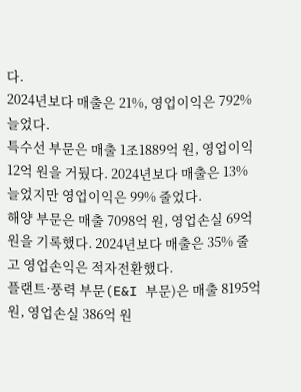다.
2024년보다 매출은 21%, 영업이익은 792% 늘었다.
특수선 부문은 매출 1조1889억 원, 영업이익 12억 원을 거뒀다. 2024년보다 매출은 13% 늘었지만 영업이익은 99% 줄었다.
해양 부문은 매출 7098억 원, 영업손실 69억 원을 기록했다. 2024년보다 매출은 35% 줄고 영업손익은 적자전환했다.
플랜트·풍력 부문(E&I 부문)은 매출 8195억 원, 영업손실 386억 원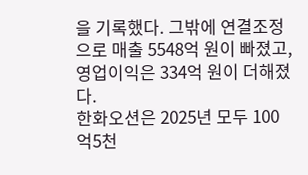을 기록했다. 그밖에 연결조정으로 매출 5548억 원이 빠졌고, 영업이익은 334억 원이 더해졌다.
한화오션은 2025년 모두 100억5천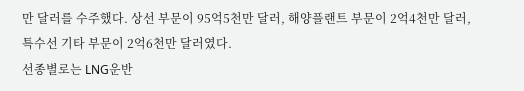만 달러를 수주했다. 상선 부문이 95억5천만 달러, 해양플랜트 부문이 2억4천만 달러, 특수선 기타 부문이 2억6천만 달러였다.
선종별로는 LNG운반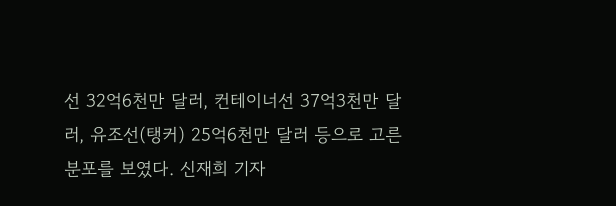선 32억6천만 달러, 컨테이너선 37억3천만 달러, 유조선(탱커) 25억6천만 달러 등으로 고른 분포를 보였다. 신재희 기자